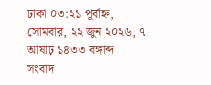ঢাকা ০৩:২১ পূর্বাহ্ন, সোমবার, ২২ জুন ২০২৬, ৭ আষাঢ় ১৪৩৩ বঙ্গাব্দ
সংবাদ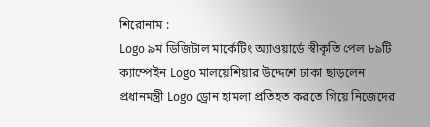শিরোনাম :
Logo ৯ম ডিজিটাল মার্কেটিং অ্যাওয়ার্ডে স্বীকৃতি পেল ৮৯টি ক্যাম্পেইন Logo মালয়েশিয়ার উদ্দেশে ঢাকা ছাড়লেন প্রধানমন্ত্রী Logo ড্রোন হামলা প্রতিহত করতে গিয়ে নিজেদের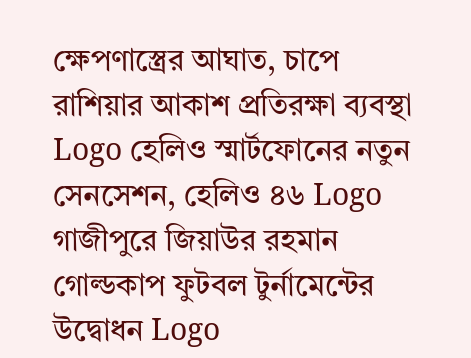ক্ষেপণাস্ত্রের আঘাত, চাপে রাশিয়ার আকাশ প্রতিরক্ষা ব্যবস্থা Logo হেলিও স্মার্টফোনের নতুন সেনসেশন, হেলিও ৪৬ Logo গাজীপুরে জিয়াউর রহমান গোল্ডকাপ ফুটবল টুর্নামেন্টের উদ্বোধন Logo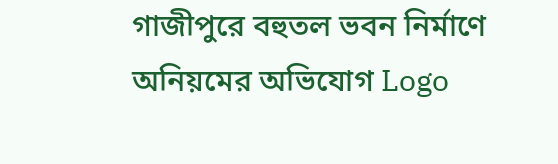গাজীপুরে বহুতল ভবন নির্মাণে অনিয়মের অভিযোগ Logo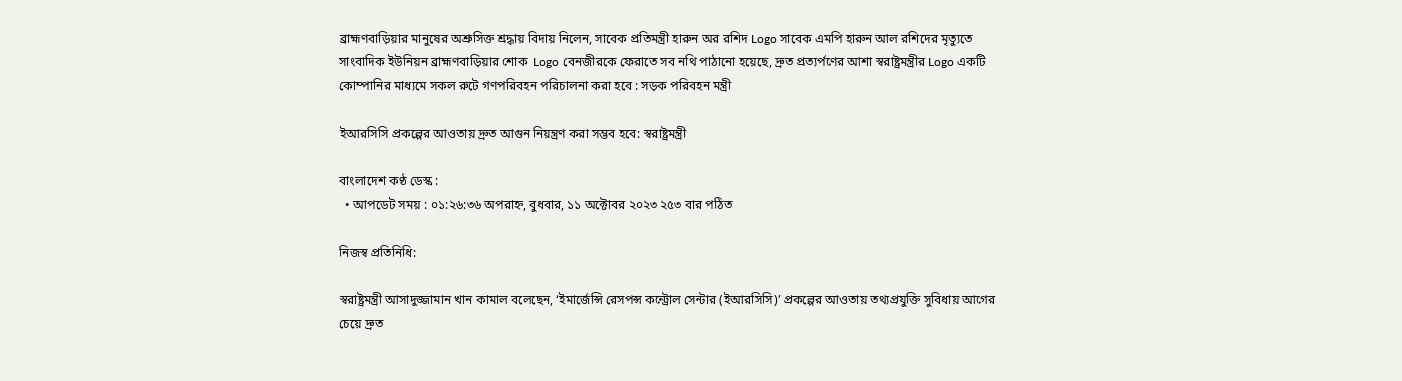ব্রাহ্মণবাড়িয়ার মানুষের অশ্রুসিক্ত শ্রদ্ধায় বিদায় নিলেন, সাবেক প্রতিমন্ত্রী হারুন অর রশিদ Logo সাবেক এমপি হারুন আল রশিদের মৃত্যুতে সাংবাদিক ইউনিয়ন ব্রাহ্মণবাড়িয়ার শোক  Logo বেনজীরকে ফেরাতে সব নথি পাঠানো হয়েছে, দ্রুত প্রত্যর্পণের আশা স্বরাষ্ট্রমন্ত্রীর Logo একটি কোম্পানির মাধ্যমে সকল রুটে গণপরিবহন পরিচালনা করা হবে : সড়ক পরিবহন মন্ত্রী

ইআরসিসি প্রকল্পের আওতায় দ্রুত আগুন নিয়ন্ত্রণ করা সম্ভব হবে: স্বরাষ্ট্রমন্ত্রী

বাংলাদেশ কণ্ঠ ডেস্ক :
  • আপডেট সময় : ০১:২৬:৩৬ অপরাহ্ন, বুধবার, ১১ অক্টোবর ২০২৩ ২৫৩ বার পঠিত

নিজস্ব প্রতিনিধি:

স্বরাষ্ট্রমন্ত্রী আসাদুজ্জামান খান কামাল বলেছেন, ‘ইমার্জেন্সি রেসপন্স কন্ট্রোল সেন্টার (ইআরসিসি)’ প্রকল্পের আওতায় তথ্যপ্রযুক্তি সুবিধায় আগের চেয়ে দ্রুত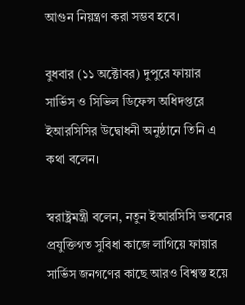আগুন নিয়ন্ত্রণ করা সম্ভব হবে।

বুধবার (১১ অক্টোবর) দুপুরে ফায়ার সার্ভিস ও সিভিল ডিফেন্স অধিদপ্তরে ইআরসিসির উদ্বোধনী অনুষ্ঠানে তিনি এ কথা বলেন।

স্বরাষ্ট্রমন্ত্রী বলেন, নতুন ইআরসিসি ভবনের প্রযুক্তিগত সুবিধা কাজে লাগিয়ে ফায়ার সার্ভিস জনগণের কাছে আরও বিশ্বস্ত হয়ে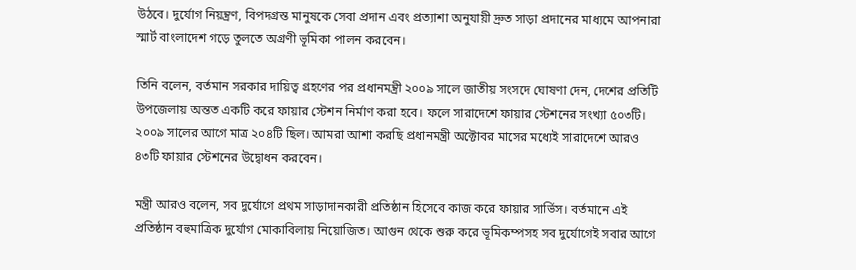উঠবে। দুর্যোগ নিয়ন্ত্রণ, বিপদগ্রস্ত মানুষকে সেবা প্রদান এবং প্রত্যাশা অনুযায়ী দ্রুত সাড়া প্রদানের মাধ্যমে আপনারা স্মার্ট বাংলাদেশ গড়ে তুলতে অগ্রণী ভূমিকা পালন করবেন।

তিনি বলেন, বর্তমান সরকার দায়িত্ব গ্রহণের পর প্রধানমন্ত্রী ২০০৯ সালে জাতীয় সংসদে ঘোষণা দেন, দেশের প্রতিটি উপজেলায় অন্তত একটি করে ফায়ার স্টেশন নির্মাণ করা হবে। ফলে সারাদেশে ফায়ার স্টেশনের সংখ্যা ৫০৩টি। ২০০৯ সালের আগে মাত্র ২০৪টি ছিল। আমরা আশা করছি প্রধানমন্ত্রী অক্টোবর মাসের মধ্যেই সারাদেশে আরও ৪৩টি ফায়ার স্টেশনের উদ্বোধন করবেন।

মন্ত্রী আরও বলেন, সব দুর্যোগে প্রথম সাড়াদানকারী প্রতিষ্ঠান হিসেবে কাজ করে ফায়ার সার্ভিস। বর্তমানে এই প্রতিষ্ঠান বহুমাত্রিক দুর্যোগ মোকাবিলায় নিয়োজিত। আগুন থেকে শুরু করে ভূমিকম্পসহ সব দুর্যোগেই সবার আগে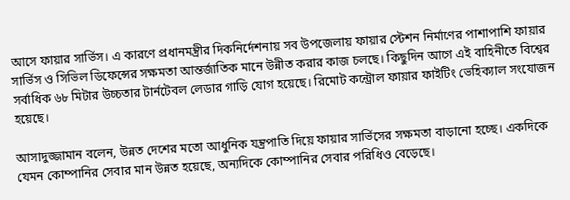আসে ফায়ার সার্ভিস। এ কারণে প্রধানমন্ত্রীর দিকনির্দেশনায় সব উপজেলায় ফায়ার স্টেশন নির্মাণের পাশাপাশি ফায়ার সার্ভিস ও সিভিল ডিফেন্সের সক্ষমতা আন্তর্জাতিক মানে উন্নীত করার কাজ চলছে। কিছুদিন আগে এই বাহিনীতে বিশ্বের সর্বাধিক ৬৮ মিটার উচ্চতার টার্নটেবল লেডার গাড়ি যোগ হয়েছে। রিমোট কন্ট্রোল ফায়ার ফাইটিং ভেহিক্যাল সংযোজন হয়েছে।

আসাদুজ্জামান বলেন, উন্নত দেশের মতো আধুনিক যন্ত্রপাতি দিয়ে ফায়ার সার্ভিসের সক্ষমতা বাড়ানো হচ্ছে। একদিকে যেমন কোম্পানির সেবার মান উন্নত হয়েছে, অন্যদিকে কোম্পানির সেবার পরিধিও বেড়েছে।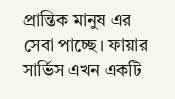প্রান্তিক মানুষ এর সেবা পাচ্ছে। ফায়ার সার্ভিস এখন একটি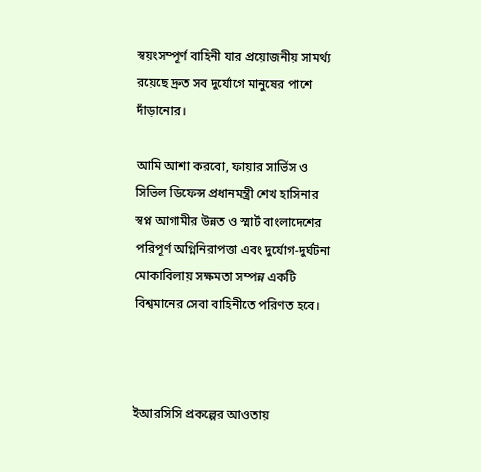স্বয়ংসম্পূর্ণ বাহিনী যার প্রয়োজনীয় সামর্থ্য রয়েছে দ্রুত সব দুর্যোগে মানুষের পাশে দাঁড়ানোর।

আমি আশা করবো, ফায়ার সার্ভিস ও সিভিল ডিফেন্স প্রধানমন্ত্রী শেখ হাসিনার স্বপ্ন আগামীর উন্নত ও স্মার্ট বাংলাদেশের পরিপূর্ণ অগ্নিনিরাপত্তা এবং দুর্যোগ-দুর্ঘটনা মোকাবিলায় সক্ষমতা সম্পন্ন একটি বিশ্বমানের সেবা বাহিনীতে পরিণত হবে।



ইআরসিসি প্রকল্পের আওতায়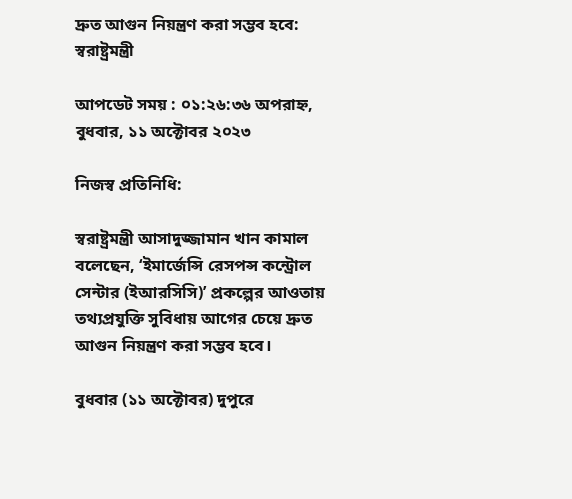দ্রুত আগুন নিয়ন্ত্রণ করা সম্ভব হবে: স্বরাষ্ট্রমন্ত্রী

আপডেট সময় : ০১:২৬:৩৬ অপরাহ্ন, বুধবার, ১১ অক্টোবর ২০২৩

নিজস্ব প্রতিনিধি:

স্বরাষ্ট্রমন্ত্রী আসাদুজ্জামান খান কামাল বলেছেন, ‘ইমার্জেন্সি রেসপন্স কন্ট্রোল সেন্টার (ইআরসিসি)’ প্রকল্পের আওতায় তথ্যপ্রযুক্তি সুবিধায় আগের চেয়ে দ্রুত আগুন নিয়ন্ত্রণ করা সম্ভব হবে।

বুধবার (১১ অক্টোবর) দুপুরে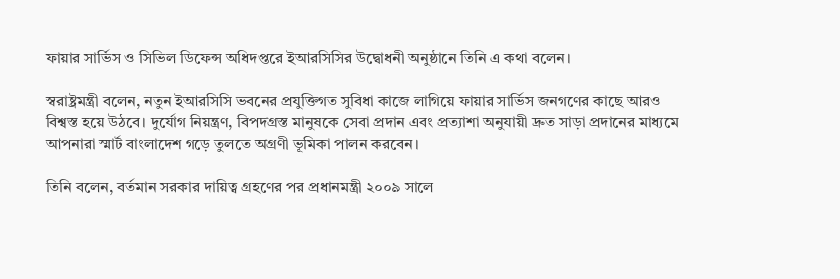ফায়ার সার্ভিস ও সিভিল ডিফেন্স অধিদপ্তরে ইআরসিসির উদ্বোধনী অনুষ্ঠানে তিনি এ কথা বলেন।

স্বরাষ্ট্রমন্ত্রী বলেন, নতুন ইআরসিসি ভবনের প্রযুক্তিগত সুবিধা কাজে লাগিয়ে ফায়ার সার্ভিস জনগণের কাছে আরও বিশ্বস্ত হয়ে উঠবে। দুর্যোগ নিয়ন্ত্রণ, বিপদগ্রস্ত মানুষকে সেবা প্রদান এবং প্রত্যাশা অনুযায়ী দ্রুত সাড়া প্রদানের মাধ্যমে আপনারা স্মার্ট বাংলাদেশ গড়ে তুলতে অগ্রণী ভূমিকা পালন করবেন।

তিনি বলেন, বর্তমান সরকার দায়িত্ব গ্রহণের পর প্রধানমন্ত্রী ২০০৯ সালে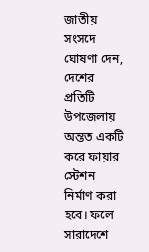জাতীয় সংসদে ঘোষণা দেন, দেশের প্রতিটি উপজেলায় অন্তত একটি করে ফায়ার স্টেশন নির্মাণ করা হবে। ফলে সারাদেশে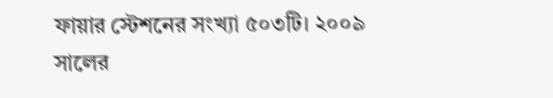ফায়ার স্টেশনের সংখ্যা ৫০৩টি। ২০০৯ সালের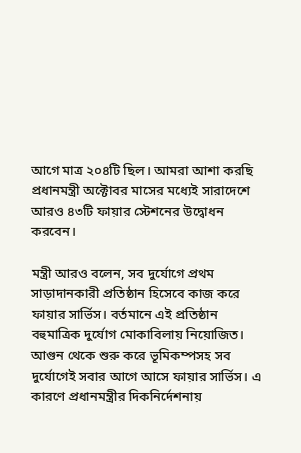আগে মাত্র ২০৪টি ছিল। আমরা আশা করছি প্রধানমন্ত্রী অক্টোবর মাসের মধ্যেই সারাদেশে আরও ৪৩টি ফায়ার স্টেশনের উদ্বোধন করবেন।

মন্ত্রী আরও বলেন, সব দুর্যোগে প্রথম সাড়াদানকারী প্রতিষ্ঠান হিসেবে কাজ করে ফায়ার সার্ভিস। বর্তমানে এই প্রতিষ্ঠান বহুমাত্রিক দুর্যোগ মোকাবিলায় নিয়োজিত। আগুন থেকে শুরু করে ভূমিকম্পসহ সব দুর্যোগেই সবার আগে আসে ফায়ার সার্ভিস। এ কারণে প্রধানমন্ত্রীর দিকনির্দেশনায়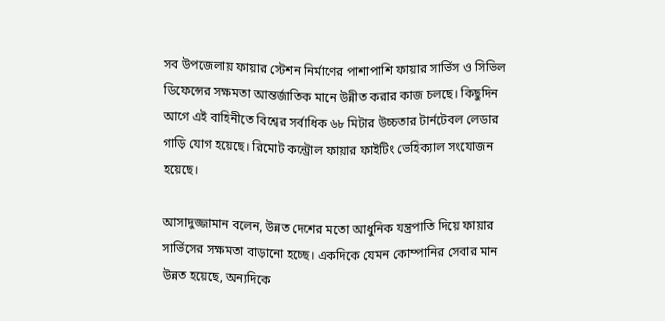সব উপজেলায় ফায়ার স্টেশন নির্মাণের পাশাপাশি ফায়ার সার্ভিস ও সিভিল ডিফেন্সের সক্ষমতা আন্তর্জাতিক মানে উন্নীত করার কাজ চলছে। কিছুদিন আগে এই বাহিনীতে বিশ্বের সর্বাধিক ৬৮ মিটার উচ্চতার টার্নটেবল লেডার গাড়ি যোগ হয়েছে। রিমোট কন্ট্রোল ফায়ার ফাইটিং ভেহিক্যাল সংযোজন হয়েছে।

আসাদুজ্জামান বলেন, উন্নত দেশের মতো আধুনিক যন্ত্রপাতি দিয়ে ফায়ার সার্ভিসের সক্ষমতা বাড়ানো হচ্ছে। একদিকে যেমন কোম্পানির সেবার মান উন্নত হয়েছে, অন্যদিকে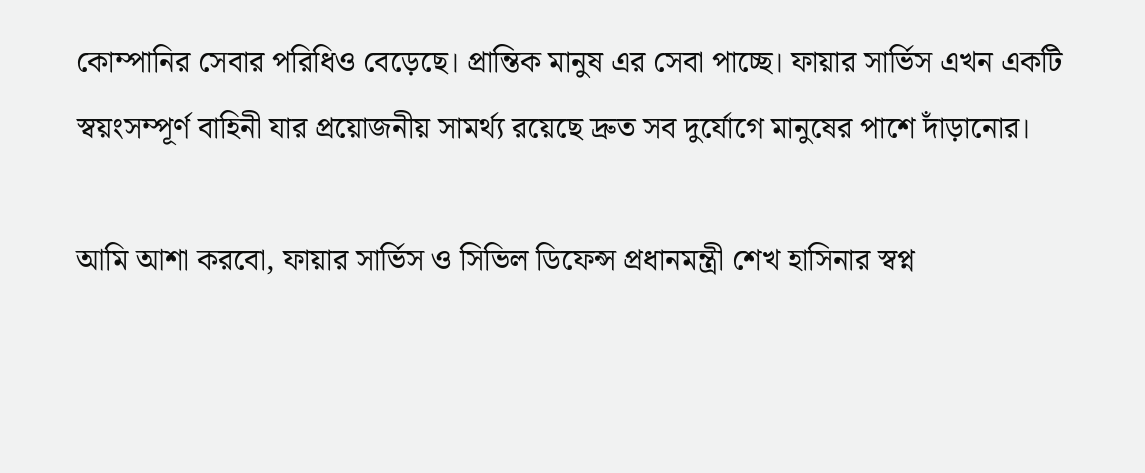কোম্পানির সেবার পরিধিও বেড়েছে। প্রান্তিক মানুষ এর সেবা পাচ্ছে। ফায়ার সার্ভিস এখন একটি স্বয়ংসম্পূর্ণ বাহিনী যার প্রয়োজনীয় সামর্থ্য রয়েছে দ্রুত সব দুর্যোগে মানুষের পাশে দাঁড়ানোর।

আমি আশা করবো, ফায়ার সার্ভিস ও সিভিল ডিফেন্স প্রধানমন্ত্রী শেখ হাসিনার স্বপ্ন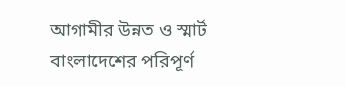আগামীর উন্নত ও স্মার্ট বাংলাদেশের পরিপূর্ণ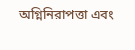অগ্নিনিরাপত্তা এবং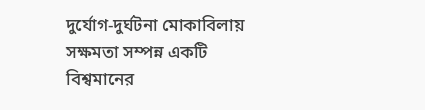দুর্যোগ-দুর্ঘটনা মোকাবিলায় সক্ষমতা সম্পন্ন একটি বিশ্বমানের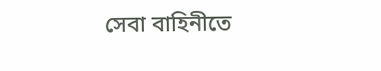সেবা বাহিনীতে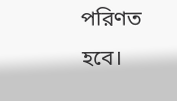পরিণত হবে।